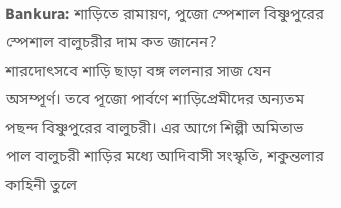Bankura: শাড়িতে রামায়ণ, পুজো স্পেশাল বিষ্ণুপুরের স্পেশাল বালুচরীর দাম কত জানেন?
শারদোৎসবে শাড়ি ছাড়া বঙ্গ ললনার সাজ যেন অসম্পূর্ণ। তবে পূজো পার্বণে শাড়িপ্রেমীদের অন্যতম পছন্দ বিষ্ণুপুরের বালুচরী। এর আগে শিল্পী অমিতাভ পাল বালুচরী শাড়ির মধ্যে আদিবাসী সংস্কৃতি, শকুন্তলার কাহিনী তুলে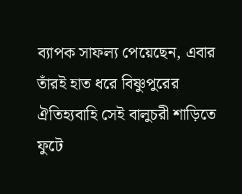ব্যাপক সাফল্য পেয়েছেন, এবার তাঁরই হাত ধরে বিষ্ণুপুরের ঐতিহ্যবাহি সেই বালুচরী শাড়িতে ফুটে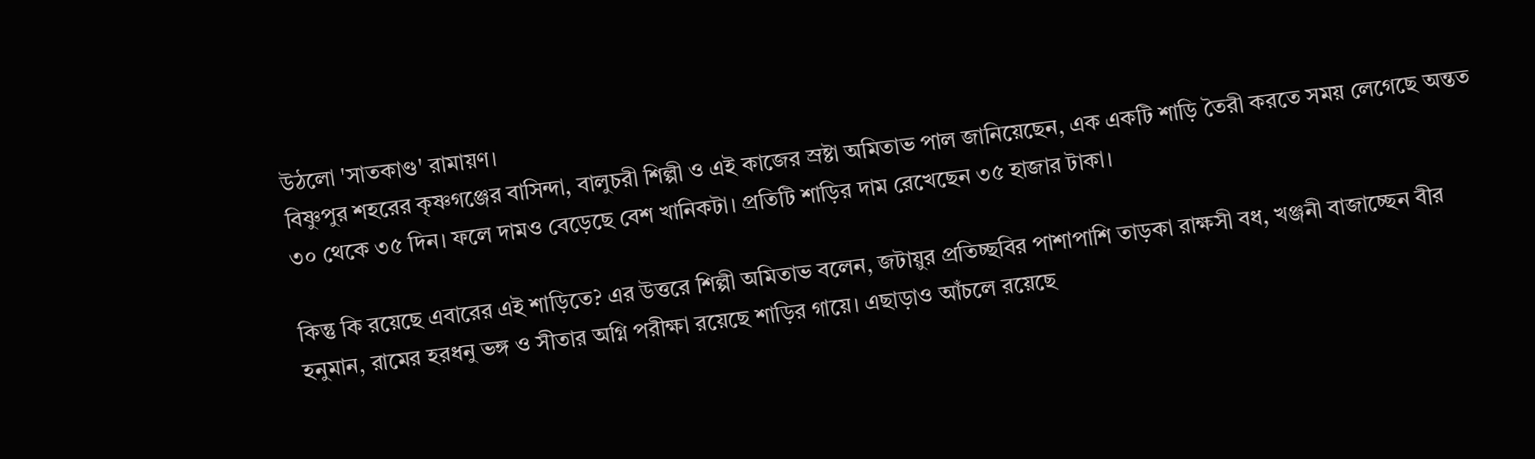উঠলো 'সাতকাণ্ড' রামায়ণ।
বিষ্ণুপুর শহরের কৃষ্ণগঞ্জের বাসিন্দা, বালুচরী শিল্পী ও এই কাজের স্রষ্টা অমিতাভ পাল জানিয়েছেন, এক একটি শাড়ি তৈরী করতে সময় লেগেছে অন্তত ৩০ থেকে ৩৫ দিন। ফলে দামও বেড়েছে বেশ খানিকটা। প্রতিটি শাড়ির দাম রেখেছেন ৩৫ হাজার টাকা।

কিন্তু কি রয়েছে এবারের এই শাড়িতে? এর উত্তরে শিল্পী অমিতাভ বলেন, জটায়ুর প্রতিচ্ছবির পাশাপাশি তাড়কা রাক্ষসী বধ, খঞ্জনী বাজাচ্ছেন বীর হনুমান, রামের হরধনু ভঙ্গ ও সীতার অগ্নি পরীক্ষা রয়েছে শাড়ির গায়ে। এছাড়াও আঁচলে রয়েছে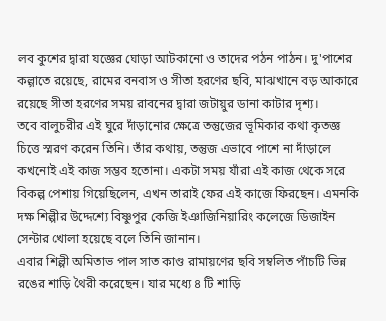লব কুশের দ্বারা যজ্ঞের ঘোড়া আটকানো ও তাদের পঠন পাঠন। দু'পাশের কল্গাতে রয়েছে, রামের বনবাস ও সীতা হরণের ছবি, মাঝখানে বড় আকারে রয়েছে সীতা হরণের সময় রাবনের দ্বারা জটায়ুর ডানা কাটার দৃশ্য।
তবে বালুচরীর এই ঘুরে দাঁড়ানোর ক্ষেত্রে তন্তুজের ভূমিকার কথা কৃতজ্ঞ চিত্তে স্মরণ করেন তিনি। তাঁর কথায়, তন্তুজ এভাবে পাশে না দাঁড়ালে কখনোই এই কাজ সম্ভব হতোনা। একটা সময় যাঁরা এই কাজ থেকে সরে বিকল্প পেশায় গিয়েছিলেন, এখন তারাই ফের এই কাজে ফিরছেন। এমনকি দক্ষ শিল্পীর উদ্দেশ্যে বিষ্ণুপুর কেজি ইঞাজিনিয়ারিং কলেজে ডিজাইন সেন্টার খোলা হয়েছে বলে তিনি জানান।
এবার শিল্পী অমিতাভ পাল সাত কাণ্ড রামায়ণের ছবি সম্বলিত পাঁচটি ভিন্ন রঙের শাড়ি থৈরী করেছেন। যার মধ্যে ৪ টি শাড়ি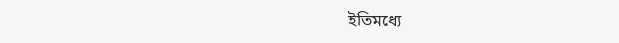ইতিমধ্যে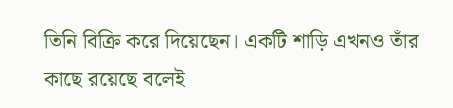তিনি বিক্রি করে দিয়েছেন। একটি শাড়ি এখনও তাঁর কাছে রয়েছে বলেই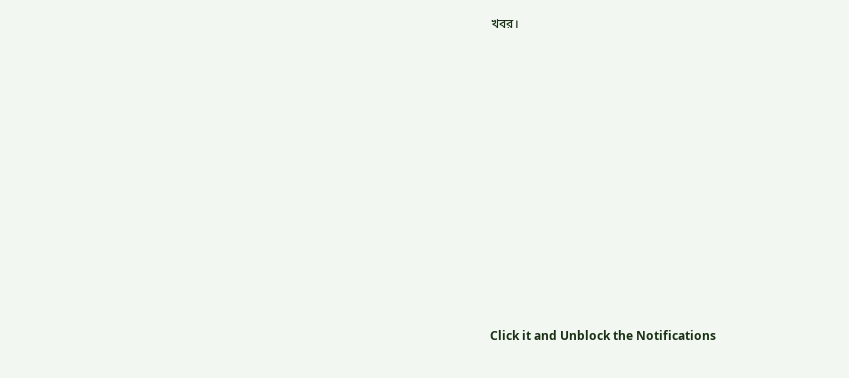খবর।












Click it and Unblock the Notifications